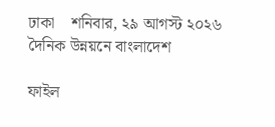ঢাকা    শনিবার, ২৯ আগস্ট ২০২৬
দৈনিক উন্নয়নে বাংলাদেশ

ফাইল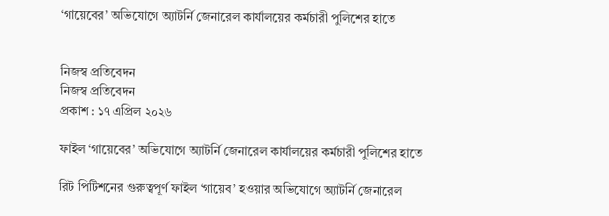‘গায়েবের’ অভিযোগে অ্যাটর্নি জেনারেল কার্যালয়ের কর্মচারী পুলিশের হাতে


নিজস্ব প্রতিবেদন
নিজস্ব প্রতিবেদন
প্রকাশ : ১৭ এপ্রিল ২০২৬

ফাইল ‘গায়েবের’ অভিযোগে অ্যাটর্নি জেনারেল কার্যালয়ের কর্মচারী পুলিশের হাতে

রিট পিটিশনের গুরুত্বপূর্ণ ফাইল ‘গায়েব’ হওয়ার অভিযোগে অ্যাটর্নি জেনারেল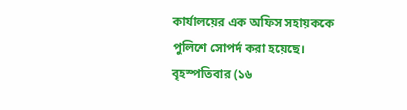কার্যালয়ের এক অফিস সহায়ককে পুলিশে সোপর্দ করা হয়েছে। বৃহস্পতিবার (১৬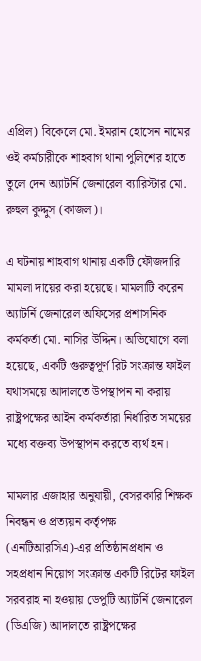এপ্রিল) বিকেলে মো. ইমরান হোসেন নামের ওই কর্মচারীকে শাহবাগ থানা পুলিশের হাতে তুলে দেন অ্যাটর্নি জেনারেল ব্যারিস্টার মো. রুহুল কুদ্দুস (কাজল)।

এ ঘটনায় শাহবাগ থানায় একটি ফৌজদারি মামলা দায়ের করা হয়েছে। মামলাটি করেন অ্যাটর্নি জেনারেল অফিসের প্রশাসনিক কর্মকর্তা মো. নাসির উদ্দিন। অভিযোগে বলা হয়েছে, একটি গুরুত্বপূর্ণ রিট সংক্রান্ত ফাইল যথাসময়ে আদালতে উপস্থাপন না করায় রাষ্ট্রপক্ষের আইন কর্মকর্তারা নির্ধারিত সময়ের মধ্যে বক্তব্য উপস্থাপন করতে ব্যর্থ হন।

মামলার এজাহার অনুযায়ী, বেসরকারি শিক্ষক নিবন্ধন ও প্রত্যয়ন কর্তৃপক্ষ (এনটিআরসিএ)-এর প্রতিষ্ঠানপ্রধান ও সহপ্রধান নিয়োগ সংক্রান্ত একটি রিটের ফাইল সরবরাহ না হওয়ায় ডেপুটি অ্যাটর্নি জেনারেল (ডিএজি) আদালতে রাষ্ট্রপক্ষের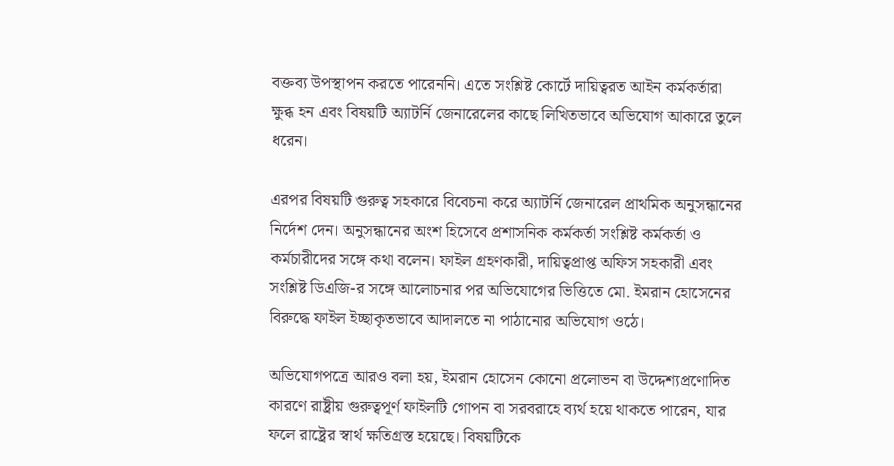বক্তব্য উপস্থাপন করতে পারেননি। এতে সংশ্লিষ্ট কোর্টে দায়িত্বরত আইন কর্মকর্তারা ক্ষুব্ধ হন এবং বিষয়টি অ্যাটর্নি জেনারেলের কাছে লিখিতভাবে অভিযোগ আকারে তুলে ধরেন।

এরপর বিষয়টি গুরুত্ব সহকারে বিবেচনা করে অ্যাটর্নি জেনারেল প্রাথমিক অনুসন্ধানের নির্দেশ দেন। অনুসন্ধানের অংশ হিসেবে প্রশাসনিক কর্মকর্তা সংশ্লিষ্ট কর্মকর্তা ও কর্মচারীদের সঙ্গে কথা বলেন। ফাইল গ্রহণকারী, দায়িত্বপ্রাপ্ত অফিস সহকারী এবং সংশ্লিষ্ট ডিএজি-র সঙ্গে আলোচনার পর অভিযোগের ভিত্তিতে মো. ইমরান হোসেনের বিরুদ্ধে ফাইল ইচ্ছাকৃতভাবে আদালতে না পাঠানোর অভিযোগ ওঠে।

অভিযোগপত্রে আরও বলা হয়, ইমরান হোসেন কোনো প্রলোভন বা উদ্দেশ্যপ্রণোদিত কারণে রাষ্ট্রীয় গুরুত্বপূর্ণ ফাইলটি গোপন বা সরবরাহে ব্যর্থ হয়ে থাকতে পারেন, যার ফলে রাষ্ট্রের স্বার্থ ক্ষতিগ্রস্ত হয়েছে। বিষয়টিকে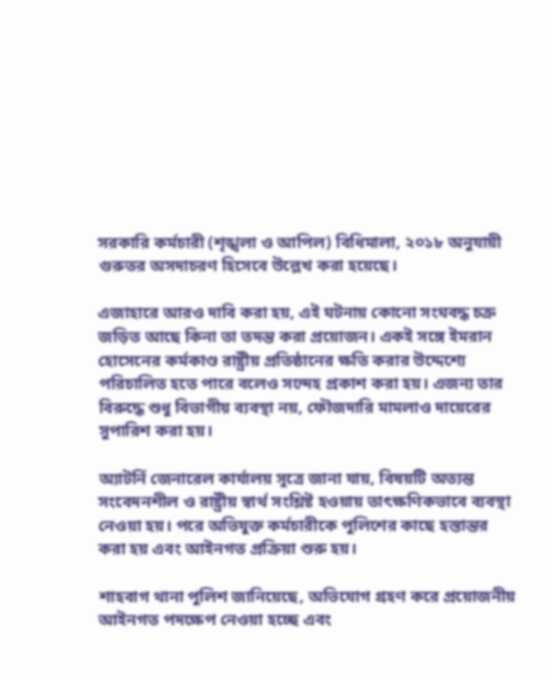সরকারি কর্মচারী (শৃঙ্খলা ও আপিল) বিধিমালা, ২০১৮ অনুযায়ী গুরুতর অসদাচরণ হিসেবে উল্লেখ করা হয়েছে।

এজাহারে আরও দাবি করা হয়, এই ঘটনায় কোনো সংঘবদ্ধ চক্র জড়িত আছে কিনা তা তদন্ত করা প্রয়োজন। একই সঙ্গে ইমরান হোসেনের কর্মকাণ্ড রাষ্ট্রীয় প্রতিষ্ঠানের ক্ষতি করার উদ্দেশ্যে পরিচালিত হতে পারে বলেও সন্দেহ প্রকাশ করা হয়। এজন্য তার বিরুদ্ধে শুধু বিভাগীয় ব্যবস্থা নয়, ফৌজদারি মামলাও দায়েরের সুপারিশ করা হয়।

অ্যাটর্নি জেনারেল কার্যালয় সূত্রে জানা যায়, বিষয়টি অত্যন্ত সংবেদনশীল ও রাষ্ট্রীয় স্বার্থ সংশ্লিষ্ট হওয়ায় তাৎক্ষণিকভাবে ব্যবস্থা নেওয়া হয়। পরে অভিযুক্ত কর্মচারীকে পুলিশের কাছে হস্তান্তর করা হয় এবং আইনগত প্রক্রিয়া শুরু হয়।

শাহবাগ থানা পুলিশ জানিয়েছে, অভিযোগ গ্রহণ করে প্রয়োজনীয় আইনগত পদক্ষেপ নেওয়া হচ্ছে এবং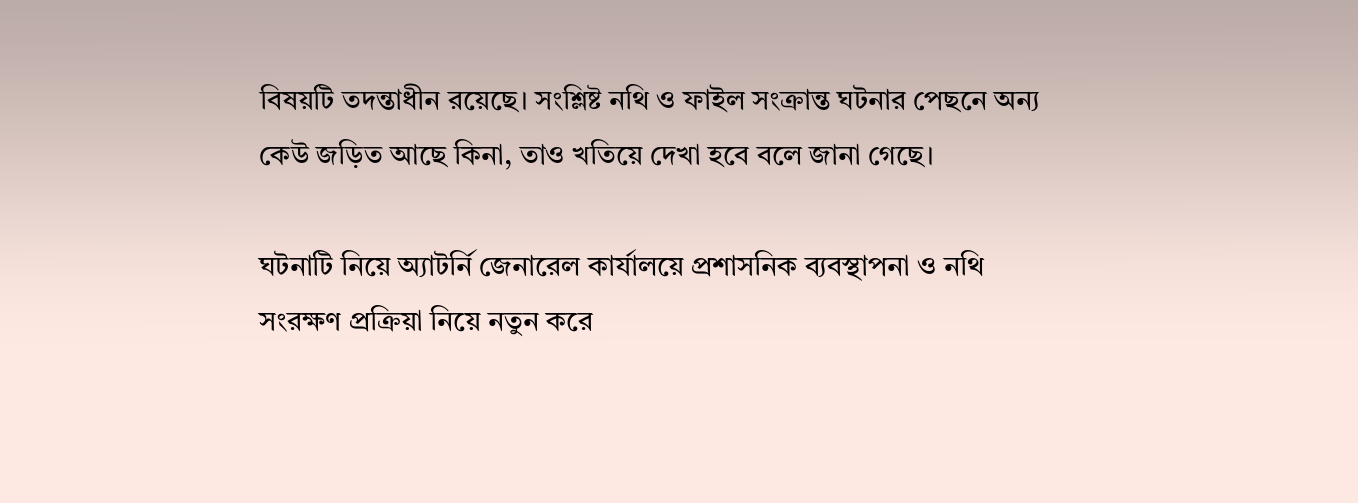বিষয়টি তদন্তাধীন রয়েছে। সংশ্লিষ্ট নথি ও ফাইল সংক্রান্ত ঘটনার পেছনে অন্য কেউ জড়িত আছে কিনা, তাও খতিয়ে দেখা হবে বলে জানা গেছে।

ঘটনাটি নিয়ে অ্যাটর্নি জেনারেল কার্যালয়ে প্রশাসনিক ব্যবস্থাপনা ও নথি সংরক্ষণ প্রক্রিয়া নিয়ে নতুন করে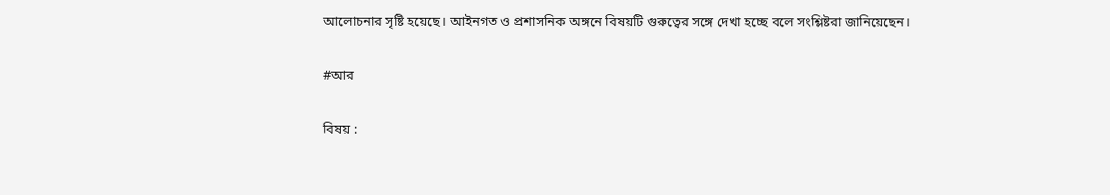আলোচনার সৃষ্টি হয়েছে। আইনগত ও প্রশাসনিক অঙ্গনে বিষয়টি গুরুত্বের সঙ্গে দেখা হচ্ছে বলে সংশ্লিষ্টরা জানিয়েছেন।

#আর

বিষয় :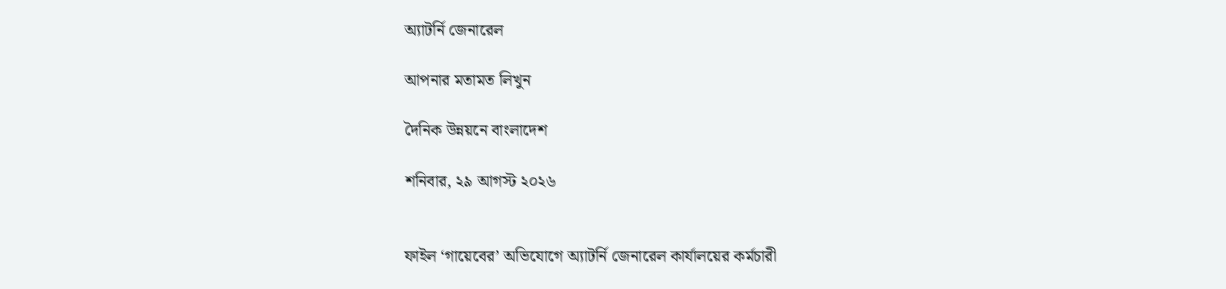অ্যাটর্নি জেনারেল

আপনার মতামত লিখুন

দৈনিক উন্নয়নে বাংলাদেশ

শনিবার, ২৯ আগস্ট ২০২৬


ফাইল ‘গায়েবের’ অভিযোগে অ্যাটর্নি জেনারেল কার্যালয়ের কর্মচারী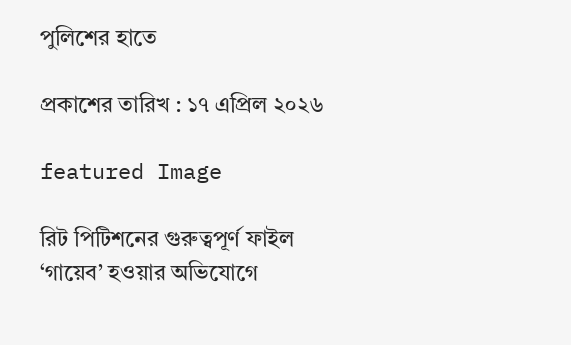পুলিশের হাতে

প্রকাশের তারিখ : ১৭ এপ্রিল ২০২৬

featured Image

রিট পিটিশনের গুরুত্বপূর্ণ ফাইল ‘গায়েব’ হওয়ার অভিযোগে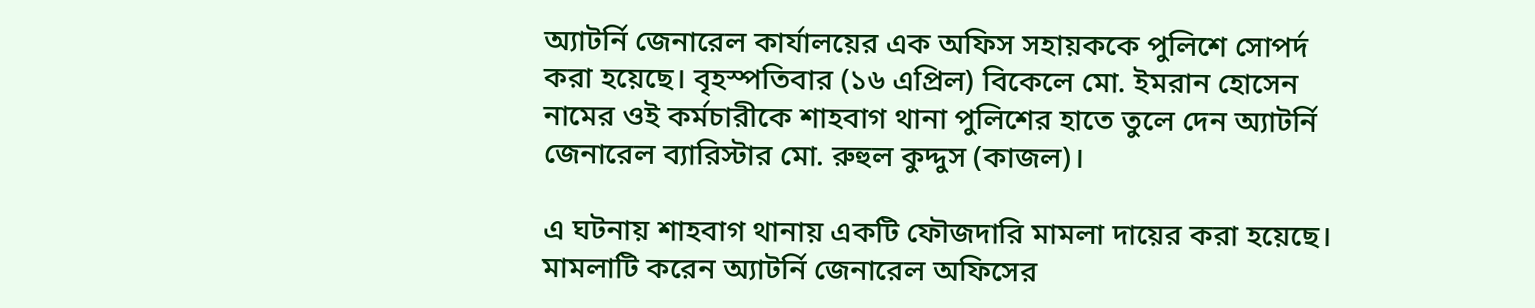অ্যাটর্নি জেনারেল কার্যালয়ের এক অফিস সহায়ককে পুলিশে সোপর্দ করা হয়েছে। বৃহস্পতিবার (১৬ এপ্রিল) বিকেলে মো. ইমরান হোসেন নামের ওই কর্মচারীকে শাহবাগ থানা পুলিশের হাতে তুলে দেন অ্যাটর্নি জেনারেল ব্যারিস্টার মো. রুহুল কুদ্দুস (কাজল)।

এ ঘটনায় শাহবাগ থানায় একটি ফৌজদারি মামলা দায়ের করা হয়েছে। মামলাটি করেন অ্যাটর্নি জেনারেল অফিসের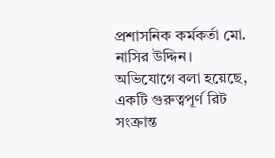প্রশাসনিক কর্মকর্তা মো. নাসির উদ্দিন। অভিযোগে বলা হয়েছে, একটি গুরুত্বপূর্ণ রিট সংক্রান্ত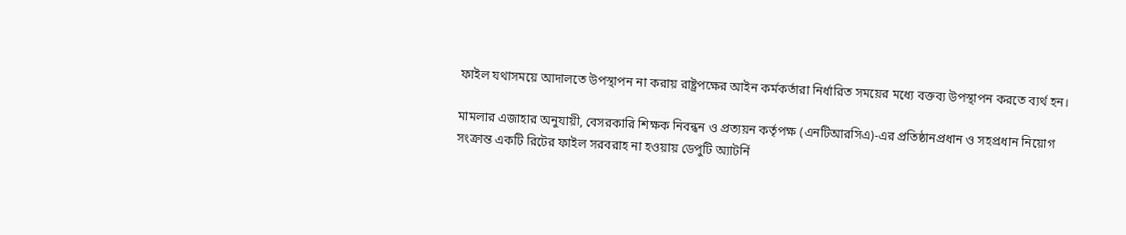ফাইল যথাসময়ে আদালতে উপস্থাপন না করায় রাষ্ট্রপক্ষের আইন কর্মকর্তারা নির্ধারিত সময়ের মধ্যে বক্তব্য উপস্থাপন করতে ব্যর্থ হন।

মামলার এজাহার অনুযায়ী, বেসরকারি শিক্ষক নিবন্ধন ও প্রত্যয়ন কর্তৃপক্ষ (এনটিআরসিএ)-এর প্রতিষ্ঠানপ্রধান ও সহপ্রধান নিয়োগ সংক্রান্ত একটি রিটের ফাইল সরবরাহ না হওয়ায় ডেপুটি অ্যাটর্নি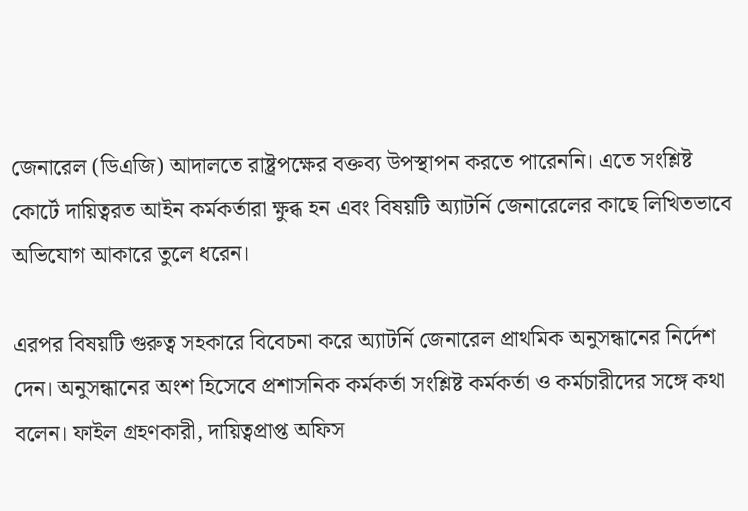জেনারেল (ডিএজি) আদালতে রাষ্ট্রপক্ষের বক্তব্য উপস্থাপন করতে পারেননি। এতে সংশ্লিষ্ট কোর্টে দায়িত্বরত আইন কর্মকর্তারা ক্ষুব্ধ হন এবং বিষয়টি অ্যাটর্নি জেনারেলের কাছে লিখিতভাবে অভিযোগ আকারে তুলে ধরেন।

এরপর বিষয়টি গুরুত্ব সহকারে বিবেচনা করে অ্যাটর্নি জেনারেল প্রাথমিক অনুসন্ধানের নির্দেশ দেন। অনুসন্ধানের অংশ হিসেবে প্রশাসনিক কর্মকর্তা সংশ্লিষ্ট কর্মকর্তা ও কর্মচারীদের সঙ্গে কথা বলেন। ফাইল গ্রহণকারী, দায়িত্বপ্রাপ্ত অফিস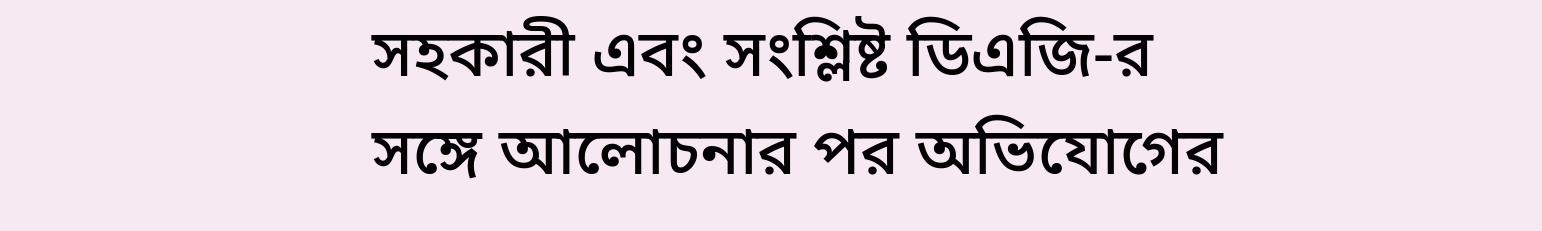সহকারী এবং সংশ্লিষ্ট ডিএজি-র সঙ্গে আলোচনার পর অভিযোগের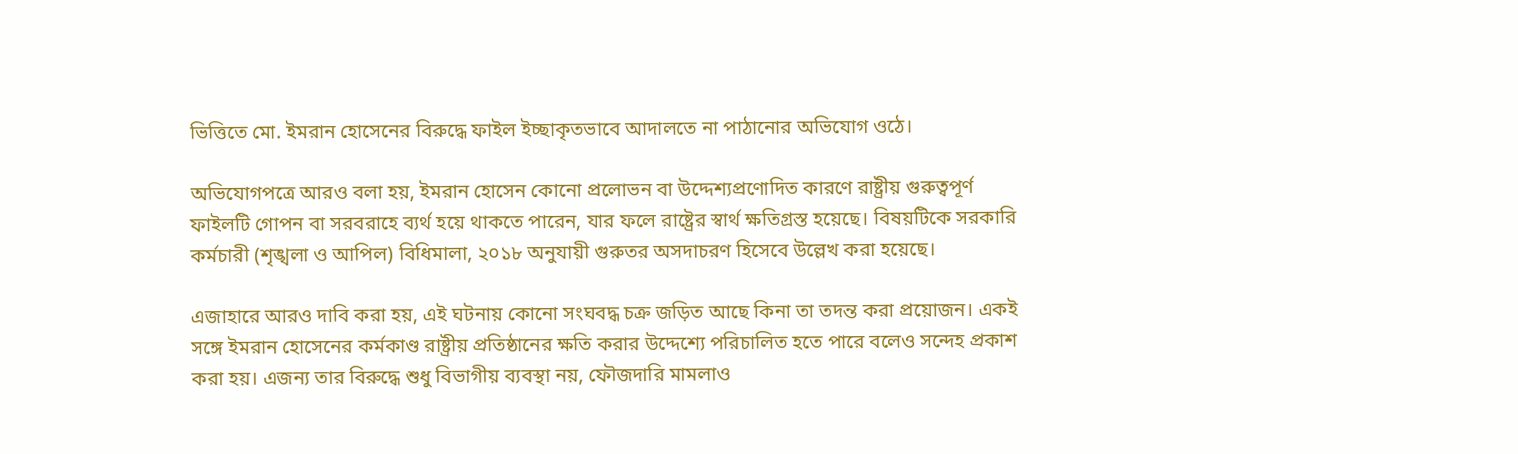ভিত্তিতে মো. ইমরান হোসেনের বিরুদ্ধে ফাইল ইচ্ছাকৃতভাবে আদালতে না পাঠানোর অভিযোগ ওঠে।

অভিযোগপত্রে আরও বলা হয়, ইমরান হোসেন কোনো প্রলোভন বা উদ্দেশ্যপ্রণোদিত কারণে রাষ্ট্রীয় গুরুত্বপূর্ণ ফাইলটি গোপন বা সরবরাহে ব্যর্থ হয়ে থাকতে পারেন, যার ফলে রাষ্ট্রের স্বার্থ ক্ষতিগ্রস্ত হয়েছে। বিষয়টিকে সরকারি কর্মচারী (শৃঙ্খলা ও আপিল) বিধিমালা, ২০১৮ অনুযায়ী গুরুতর অসদাচরণ হিসেবে উল্লেখ করা হয়েছে।

এজাহারে আরও দাবি করা হয়, এই ঘটনায় কোনো সংঘবদ্ধ চক্র জড়িত আছে কিনা তা তদন্ত করা প্রয়োজন। একই সঙ্গে ইমরান হোসেনের কর্মকাণ্ড রাষ্ট্রীয় প্রতিষ্ঠানের ক্ষতি করার উদ্দেশ্যে পরিচালিত হতে পারে বলেও সন্দেহ প্রকাশ করা হয়। এজন্য তার বিরুদ্ধে শুধু বিভাগীয় ব্যবস্থা নয়, ফৌজদারি মামলাও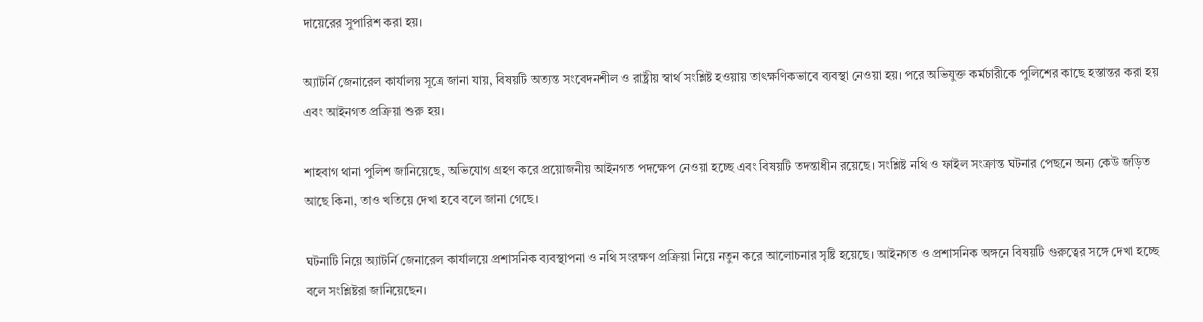দায়েরের সুপারিশ করা হয়।

অ্যাটর্নি জেনারেল কার্যালয় সূত্রে জানা যায়, বিষয়টি অত্যন্ত সংবেদনশীল ও রাষ্ট্রীয় স্বার্থ সংশ্লিষ্ট হওয়ায় তাৎক্ষণিকভাবে ব্যবস্থা নেওয়া হয়। পরে অভিযুক্ত কর্মচারীকে পুলিশের কাছে হস্তান্তর করা হয় এবং আইনগত প্রক্রিয়া শুরু হয়।

শাহবাগ থানা পুলিশ জানিয়েছে, অভিযোগ গ্রহণ করে প্রয়োজনীয় আইনগত পদক্ষেপ নেওয়া হচ্ছে এবং বিষয়টি তদন্তাধীন রয়েছে। সংশ্লিষ্ট নথি ও ফাইল সংক্রান্ত ঘটনার পেছনে অন্য কেউ জড়িত আছে কিনা, তাও খতিয়ে দেখা হবে বলে জানা গেছে।

ঘটনাটি নিয়ে অ্যাটর্নি জেনারেল কার্যালয়ে প্রশাসনিক ব্যবস্থাপনা ও নথি সংরক্ষণ প্রক্রিয়া নিয়ে নতুন করে আলোচনার সৃষ্টি হয়েছে। আইনগত ও প্রশাসনিক অঙ্গনে বিষয়টি গুরুত্বের সঙ্গে দেখা হচ্ছে বলে সংশ্লিষ্টরা জানিয়েছেন।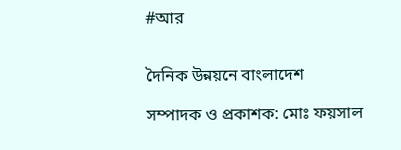#আর


দৈনিক উন্নয়নে বাংলাদেশ

সম্পাদক ও প্রকাশক: মোঃ ফয়সাল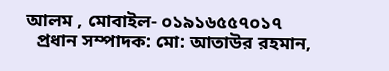আলম , মোবাইল- ০১৯১৬৫৫৭০১৭
  প্রধান সম্পাদক: মো: আতাউর রহমান,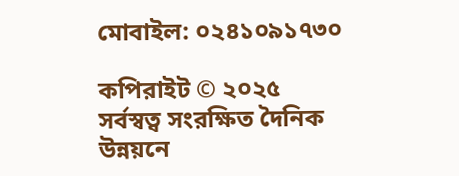মোবাইল: ০২৪১০৯১৭৩০

কপিরাইট © ২০২৫ সর্বস্বত্ব সংরক্ষিত দৈনিক উন্নয়নে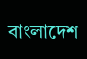বাংলাদেশ